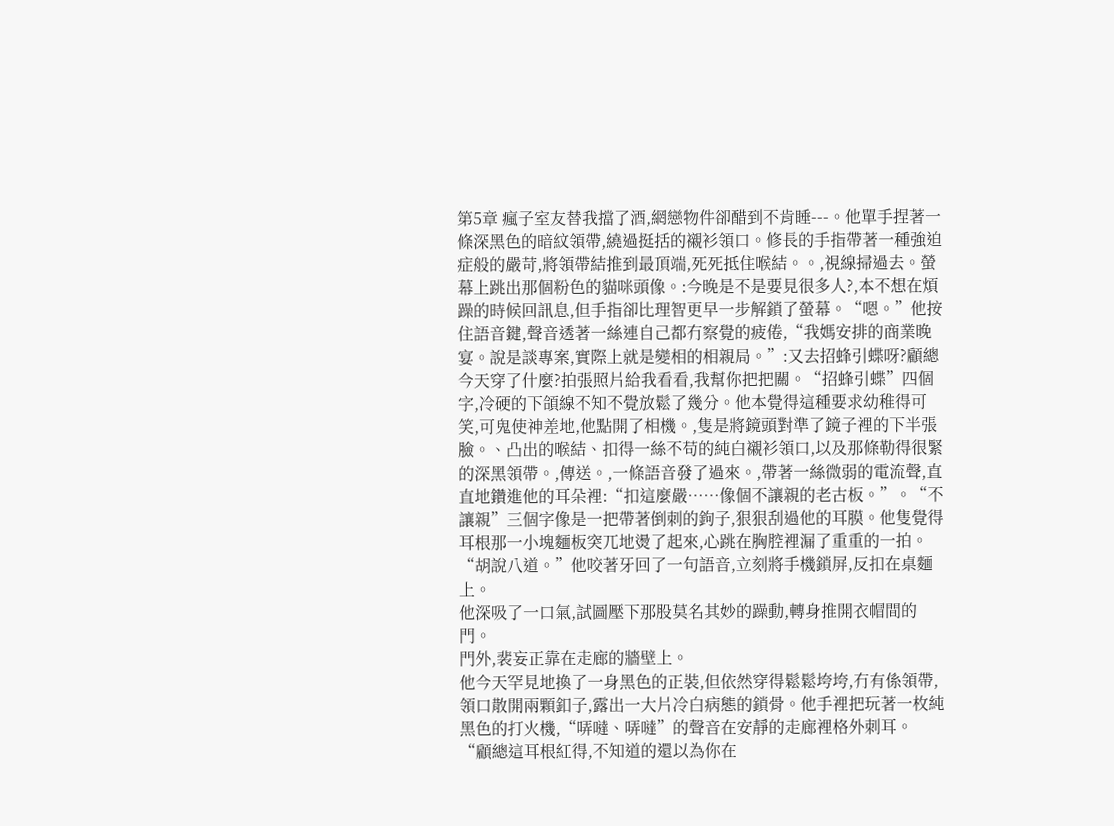第5章 瘋子室友替我擋了酒,網戀物件卻醋到不肯睡---。他單手捏著一條深黑色的暗紋領帶,繞過挺括的襯衫領口。修長的手指帶著一種強迫症般的嚴苛,將領帶結推到最頂端,死死抵住喉結。。,視線掃過去。螢幕上跳出那個粉色的貓咪頭像。:今晚是不是要見很多人?,本不想在煩躁的時候回訊息,但手指卻比理智更早一步解鎖了螢幕。“嗯。”他按住語音鍵,聲音透著一絲連自己都冇察覺的疲倦,“我媽安排的商業晚宴。說是談專案,實際上就是變相的相親局。”:又去招蜂引蝶呀?顧總今天穿了什麼?拍張照片給我看看,我幫你把把關。“招蜂引蝶”四個字,冷硬的下頜線不知不覺放鬆了幾分。他本覺得這種要求幼稚得可笑,可鬼使神差地,他點開了相機。,隻是將鏡頭對準了鏡子裡的下半張臉。、凸出的喉結、扣得一絲不苟的純白襯衫領口,以及那條勒得很緊的深黑領帶。,傳送。,一條語音發了過來。,帶著一絲微弱的電流聲,直直地鑽進他的耳朵裡:“扣這麼嚴……像個不讓親的老古板。”。“不讓親”三個字像是一把帶著倒刺的鉤子,狠狠刮過他的耳膜。他隻覺得耳根那一小塊麵板突兀地燙了起來,心跳在胸腔裡漏了重重的一拍。
“胡說八道。”他咬著牙回了一句語音,立刻將手機鎖屏,反扣在桌麵上。
他深吸了一口氣,試圖壓下那股莫名其妙的躁動,轉身推開衣帽間的門。
門外,裴妄正靠在走廊的牆壁上。
他今天罕見地換了一身黑色的正裝,但依然穿得鬆鬆垮垮,冇有係領帶,領口散開兩顆釦子,露出一大片冷白病態的鎖骨。他手裡把玩著一枚純黑色的打火機,“哢噠、哢噠”的聲音在安靜的走廊裡格外刺耳。
“顧總這耳根紅得,不知道的還以為你在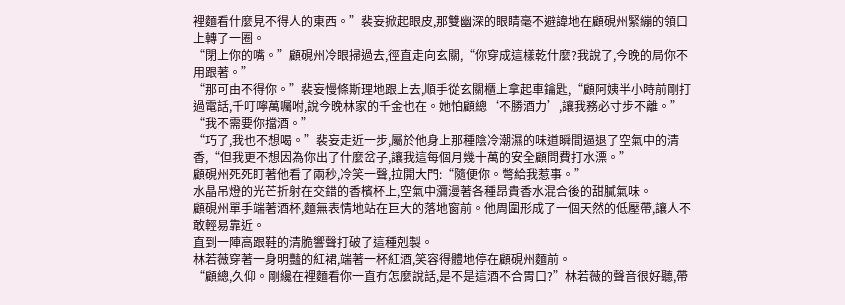裡麵看什麼見不得人的東西。”裴妄掀起眼皮,那雙幽深的眼睛毫不避諱地在顧硯州緊繃的領口上轉了一圈。
“閉上你的嘴。”顧硯州冷眼掃過去,徑直走向玄關,“你穿成這樣乾什麼?我說了,今晚的局你不用跟著。”
“那可由不得你。”裴妄慢條斯理地跟上去,順手從玄關櫃上拿起車鑰匙,“顧阿姨半小時前剛打過電話,千叮嚀萬囑咐,說今晚林家的千金也在。她怕顧總‘不勝酒力’,讓我務必寸步不離。”
“我不需要你擋酒。”
“巧了,我也不想喝。”裴妄走近一步,屬於他身上那種陰冷潮濕的味道瞬間逼退了空氣中的清香,“但我更不想因為你出了什麼岔子,讓我這每個月幾十萬的安全顧問費打水漂。”
顧硯州死死盯著他看了兩秒,冷笑一聲,拉開大門:“隨便你。彆給我惹事。”
水晶吊燈的光芒折射在交錯的香檳杯上,空氣中瀰漫著各種昂貴香水混合後的甜膩氣味。
顧硯州單手端著酒杯,麵無表情地站在巨大的落地窗前。他周圍形成了一個天然的低壓帶,讓人不敢輕易靠近。
直到一陣高跟鞋的清脆響聲打破了這種剋製。
林若薇穿著一身明豔的紅裙,端著一杯紅酒,笑容得體地停在顧硯州麵前。
“顧總,久仰。剛纔在裡麵看你一直冇怎麼說話,是不是這酒不合胃口?”林若薇的聲音很好聽,帶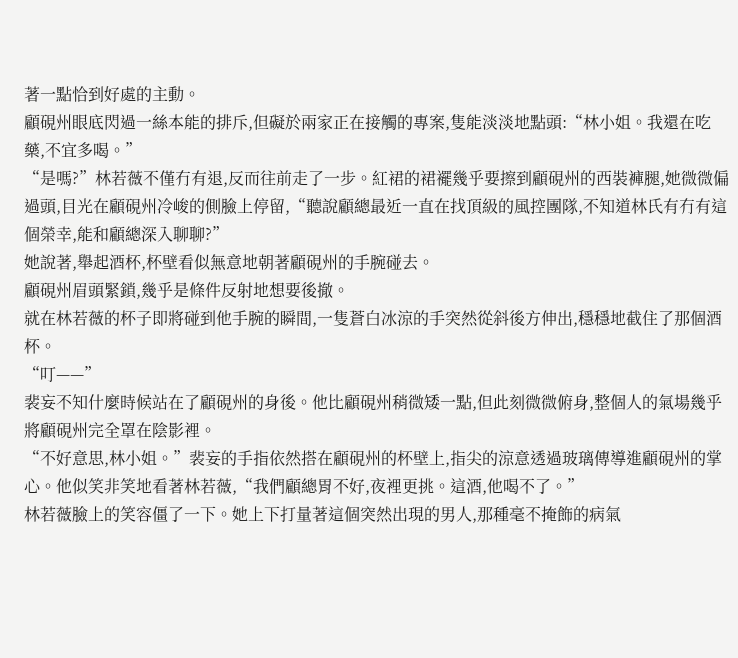著一點恰到好處的主動。
顧硯州眼底閃過一絲本能的排斥,但礙於兩家正在接觸的專案,隻能淡淡地點頭:“林小姐。我還在吃藥,不宜多喝。”
“是嗎?”林若薇不僅冇有退,反而往前走了一步。紅裙的裙襬幾乎要擦到顧硯州的西裝褲腿,她微微偏過頭,目光在顧硯州冷峻的側臉上停留,“聽說顧總最近一直在找頂級的風控團隊,不知道林氏有冇有這個榮幸,能和顧總深入聊聊?”
她說著,舉起酒杯,杯壁看似無意地朝著顧硯州的手腕碰去。
顧硯州眉頭緊鎖,幾乎是條件反射地想要後撤。
就在林若薇的杯子即將碰到他手腕的瞬間,一隻蒼白冰涼的手突然從斜後方伸出,穩穩地截住了那個酒杯。
“叮——”
裴妄不知什麼時候站在了顧硯州的身後。他比顧硯州稍微矮一點,但此刻微微俯身,整個人的氣場幾乎將顧硯州完全罩在陰影裡。
“不好意思,林小姐。”裴妄的手指依然搭在顧硯州的杯壁上,指尖的涼意透過玻璃傳導進顧硯州的掌心。他似笑非笑地看著林若薇,“我們顧總胃不好,夜裡更挑。這酒,他喝不了。”
林若薇臉上的笑容僵了一下。她上下打量著這個突然出現的男人,那種毫不掩飾的病氣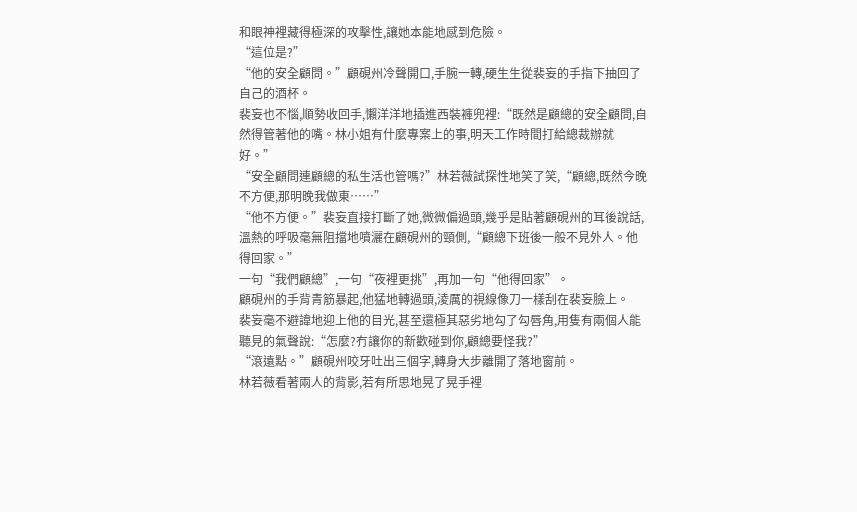和眼神裡藏得極深的攻擊性,讓她本能地感到危險。
“這位是?”
“他的安全顧問。”顧硯州冷聲開口,手腕一轉,硬生生從裴妄的手指下抽回了自己的酒杯。
裴妄也不惱,順勢收回手,懶洋洋地插進西裝褲兜裡:“既然是顧總的安全顧問,自然得管著他的嘴。林小姐有什麼專案上的事,明天工作時間打給總裁辦就好。”
“安全顧問連顧總的私生活也管嗎?”林若薇試探性地笑了笑,“顧總,既然今晚不方便,那明晚我做東……”
“他不方便。”裴妄直接打斷了她,微微偏過頭,幾乎是貼著顧硯州的耳後說話,溫熱的呼吸毫無阻擋地噴灑在顧硯州的頸側,“顧總下班後一般不見外人。他得回家。”
一句“我們顧總”,一句“夜裡更挑”,再加一句“他得回家”。
顧硯州的手背青筋暴起,他猛地轉過頭,淩厲的視線像刀一樣刮在裴妄臉上。
裴妄毫不避諱地迎上他的目光,甚至還極其惡劣地勾了勾唇角,用隻有兩個人能聽見的氣聲說:“怎麼?冇讓你的新歡碰到你,顧總要怪我?”
“滾遠點。”顧硯州咬牙吐出三個字,轉身大步離開了落地窗前。
林若薇看著兩人的背影,若有所思地晃了晃手裡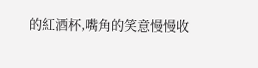的紅酒杯,嘴角的笑意慢慢收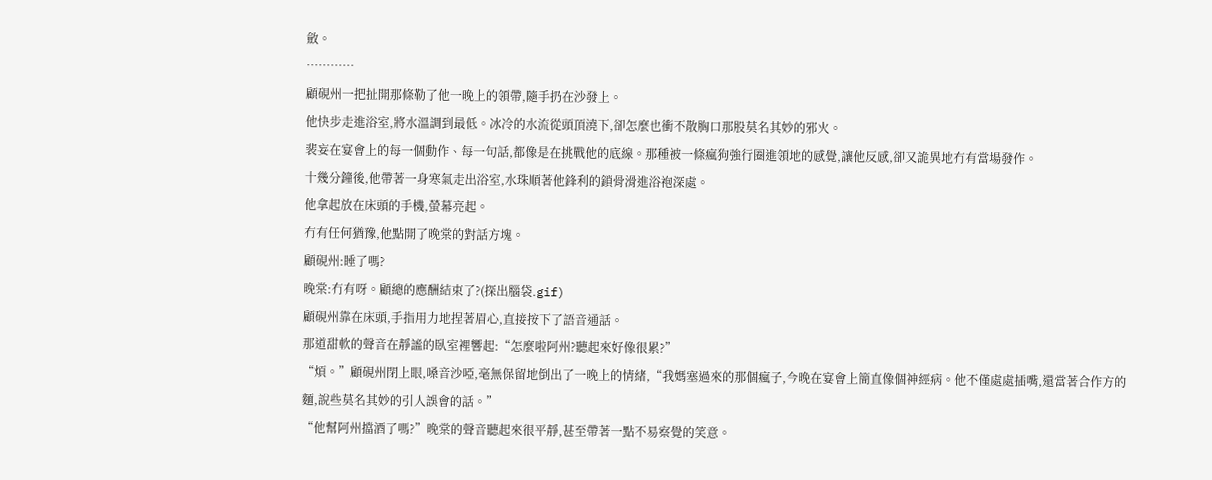斂。
…………
顧硯州一把扯開那條勒了他一晚上的領帶,隨手扔在沙發上。
他快步走進浴室,將水溫調到最低。冰冷的水流從頭頂澆下,卻怎麼也衝不散胸口那股莫名其妙的邪火。
裴妄在宴會上的每一個動作、每一句話,都像是在挑戰他的底線。那種被一條瘋狗強行圈進領地的感覺,讓他反感,卻又詭異地冇有當場發作。
十幾分鐘後,他帶著一身寒氣走出浴室,水珠順著他鋒利的鎖骨滑進浴袍深處。
他拿起放在床頭的手機,螢幕亮起。
冇有任何猶豫,他點開了晚棠的對話方塊。
顧硯州:睡了嗎?
晚棠:冇有呀。顧總的應酬結束了?(探出腦袋.gif)
顧硯州靠在床頭,手指用力地捏著眉心,直接按下了語音通話。
那道甜軟的聲音在靜謐的臥室裡響起:“怎麼啦阿州?聽起來好像很累?”
“煩。”顧硯州閉上眼,嗓音沙啞,毫無保留地倒出了一晚上的情緒,“我媽塞過來的那個瘋子,今晚在宴會上簡直像個神經病。他不僅處處插嘴,還當著合作方的麵,說些莫名其妙的引人誤會的話。”
“他幫阿州擋酒了嗎?”晚棠的聲音聽起來很平靜,甚至帶著一點不易察覺的笑意。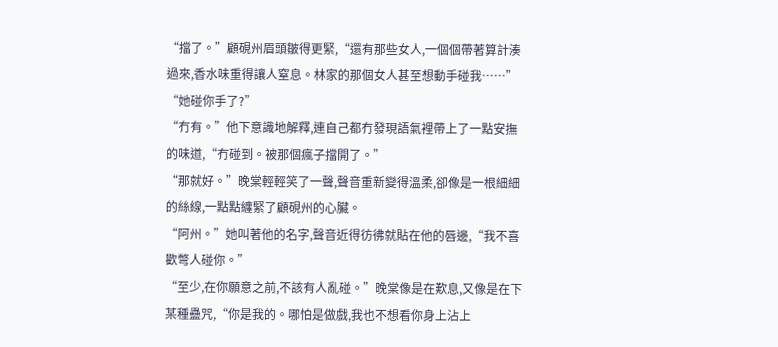“擋了。”顧硯州眉頭皺得更緊,“還有那些女人,一個個帶著算計湊過來,香水味重得讓人窒息。林家的那個女人甚至想動手碰我……”
“她碰你手了?”
“冇有。”他下意識地解釋,連自己都冇發現語氣裡帶上了一點安撫的味道,“冇碰到。被那個瘋子擋開了。”
“那就好。”晚棠輕輕笑了一聲,聲音重新變得溫柔,卻像是一根細細的絲線,一點點纏緊了顧硯州的心臟。
“阿州。”她叫著他的名字,聲音近得彷彿就貼在他的唇邊,“我不喜歡彆人碰你。”
“至少,在你願意之前,不該有人亂碰。”晚棠像是在歎息,又像是在下某種蠱咒,“你是我的。哪怕是做戲,我也不想看你身上沾上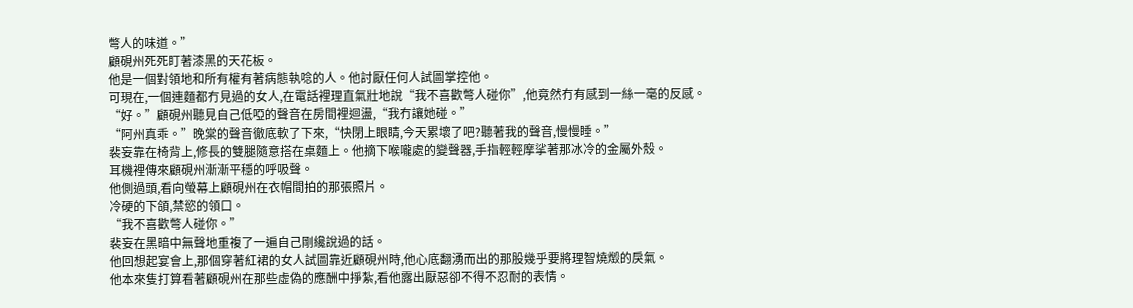彆人的味道。”
顧硯州死死盯著漆黑的天花板。
他是一個對領地和所有權有著病態執唸的人。他討厭任何人試圖掌控他。
可現在,一個連麵都冇見過的女人,在電話裡理直氣壯地說“我不喜歡彆人碰你”,他竟然冇有感到一絲一毫的反感。
“好。”顧硯州聽見自己低啞的聲音在房間裡迴盪,“我冇讓她碰。”
“阿州真乖。”晚棠的聲音徹底軟了下來,“快閉上眼睛,今天累壞了吧?聽著我的聲音,慢慢睡。”
裴妄靠在椅背上,修長的雙腿隨意搭在桌麵上。他摘下喉嚨處的變聲器,手指輕輕摩挲著那冰冷的金屬外殼。
耳機裡傳來顧硯州漸漸平穩的呼吸聲。
他側過頭,看向螢幕上顧硯州在衣帽間拍的那張照片。
冷硬的下頜,禁慾的領口。
“我不喜歡彆人碰你。”
裴妄在黑暗中無聲地重複了一遍自己剛纔說過的話。
他回想起宴會上,那個穿著紅裙的女人試圖靠近顧硯州時,他心底翻湧而出的那股幾乎要將理智燒燬的戾氣。
他本來隻打算看著顧硯州在那些虛偽的應酬中掙紮,看他露出厭惡卻不得不忍耐的表情。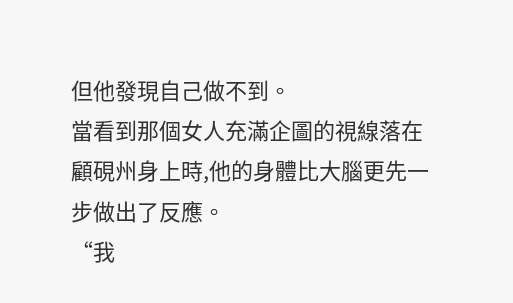但他發現自己做不到。
當看到那個女人充滿企圖的視線落在顧硯州身上時,他的身體比大腦更先一步做出了反應。
“我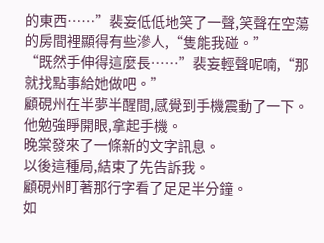的東西……”裴妄低低地笑了一聲,笑聲在空蕩的房間裡顯得有些滲人,“隻能我碰。”
“既然手伸得這麼長……”裴妄輕聲呢喃,“那就找點事給她做吧。”
顧硯州在半夢半醒間,感覺到手機震動了一下。
他勉強睜開眼,拿起手機。
晚棠發來了一條新的文字訊息。
以後這種局,結束了先告訴我。
顧硯州盯著那行字看了足足半分鐘。
如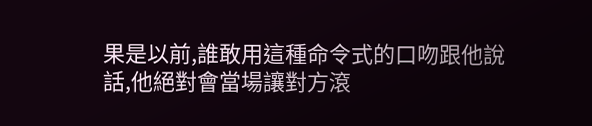果是以前,誰敢用這種命令式的口吻跟他說話,他絕對會當場讓對方滾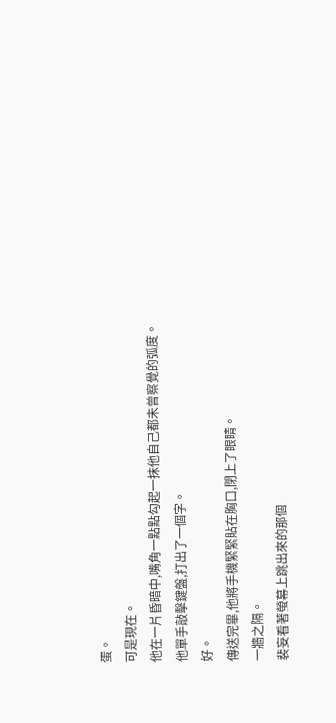蛋。
可是現在。
他在一片昏暗中,嘴角一點點勾起一抹他自己都未曾察覺的弧度。
他單手敲擊鍵盤,打出了一個字。
好。
傳送完畢,他將手機緊緊貼在胸口,閉上了眼睛。
一牆之隔。
裴妄看著螢幕上跳出來的那個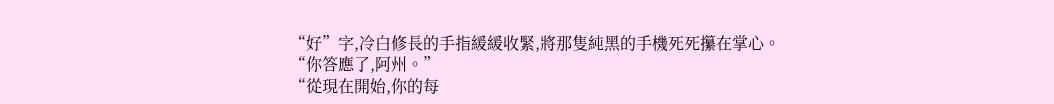“好”字,冷白修長的手指緩緩收緊,將那隻純黑的手機死死攥在掌心。
“你答應了,阿州。”
“從現在開始,你的每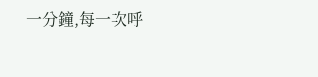一分鐘,每一次呼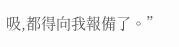吸,都得向我報備了。”